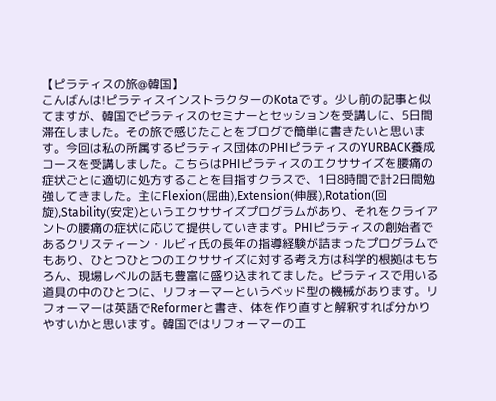【ピラティスの旅@韓国】
こんばんは!ピラティスインストラクターのKotaです。少し前の記事と似てますが、韓国でピラティスのセミナーとセッションを受講しに、5日間滞在しました。その旅で感じたことをブログで簡単に書きたいと思います。今回は私の所属するピラティス団体のPHIピラティスのYURBACK養成コースを受講しました。こちらはPHIピラティスのエクササイズを腰痛の症状ごとに適切に処方することを目指すクラスで、1日8時間で計2日間勉強してきました。主にFlexion(屈曲),Extension(伸展),Rotation(回旋),Stability(安定)というエクササイズプログラムがあり、それをクライアントの腰痛の症状に応じて提供していきます。PHIピラティスの創始者であるクリスティーン・ルビィ氏の長年の指導経験が詰まったプログラムでもあり、ひとつひとつのエクササイズに対する考え方は科学的根拠はもちろん、現場レベルの話も豊富に盛り込まれてました。ピラティスで用いる道具の中のひとつに、リフォーマーというベッド型の機械があります。リフォーマーは英語でReformerと書き、体を作り直すと解釈すれば分かりやすいかと思います。韓国ではリフォーマーの工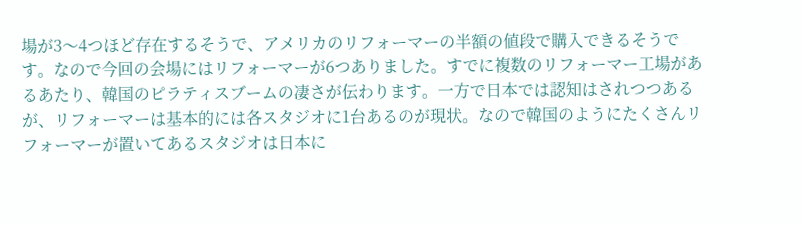場が3〜4つほど存在するそうで、アメリカのリフォーマーの半額の値段で購入できるそうです。なので今回の会場にはリフォーマーが6つありました。すでに複数のリフォーマー工場があるあたり、韓国のピラティスブームの凄さが伝わります。一方で日本では認知はされつつあるが、リフォーマーは基本的には各スタジオに1台あるのが現状。なので韓国のようにたくさんリフォーマーが置いてあるスタジオは日本に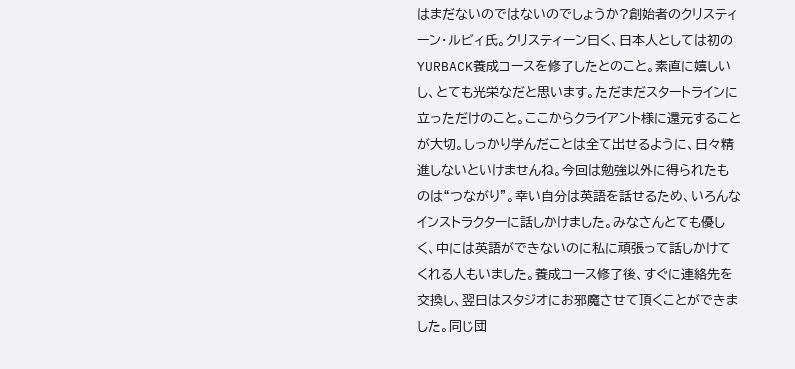はまだないのではないのでしょうか?創始者のクリスティーン・ルビィ氏。クリスティーン曰く、日本人としては初のYURBACK養成コースを修了したとのこと。素直に嬉しいし、とても光栄なだと思います。ただまだスタートラインに立っただけのこと。ここからクライアント様に還元することが大切。しっかり学んだことは全て出せるように、日々精進しないといけませんね。今回は勉強以外に得られたものは“つながり”。幸い自分は英語を話せるため、いろんなインストラクターに話しかけました。みなさんとても優しく、中には英語ができないのに私に頑張って話しかけてくれる人もいました。養成コース修了後、すぐに連絡先を交換し、翌日はスタジオにお邪魔させて頂くことができました。同じ団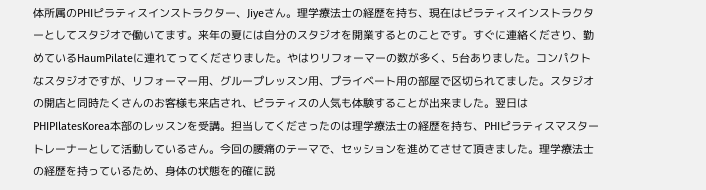体所属のPHIピラティスインストラクター、Jiyeさん。理学療法士の経歴を持ち、現在はピラティスインストラクターとしてスタジオで働いてます。来年の夏には自分のスタジオを開業するとのことです。すぐに連絡くださり、勤めているHaumPilateに連れてってくださりました。やはりリフォーマーの数が多く、5台ありました。コンパクトなスタジオですが、リフォーマー用、グループレッスン用、プライベート用の部屋で区切られてました。スタジオの開店と同時たくさんのお客様も来店され、ピラティスの人気も体験することが出来ました。翌日はPHIPIlatesKorea本部のレッスンを受講。担当してくださったのは理学療法士の経歴を持ち、PHIピラティスマスタートレーナーとして活動しているさん。今回の腰痛のテーマで、セッションを進めてさせて頂きました。理学療法士の経歴を持っているため、身体の状態を的確に説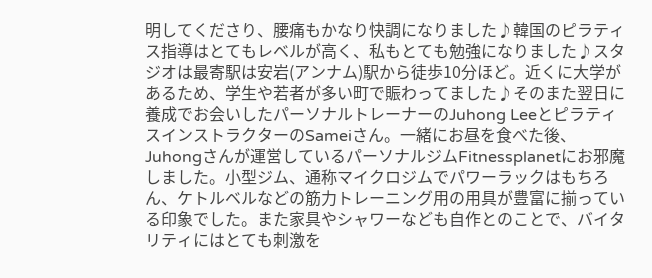明してくださり、腰痛もかなり快調になりました♪韓国のピラティス指導はとてもレベルが高く、私もとても勉強になりました♪スタジオは最寄駅は安岩(アンナム)駅から徒歩10分ほど。近くに大学があるため、学生や若者が多い町で賑わってました♪そのまた翌日に養成でお会いしたパーソナルトレーナーのJuhong LeeとピラティスインストラクターのSameiさん。一緒にお昼を食べた後、Juhongさんが運営しているパーソナルジムFitnessplanetにお邪魔しました。小型ジム、通称マイクロジムでパワーラックはもちろん、ケトルベルなどの筋力トレーニング用の用具が豊富に揃っている印象でした。また家具やシャワーなども自作とのことで、バイタリティにはとても刺激を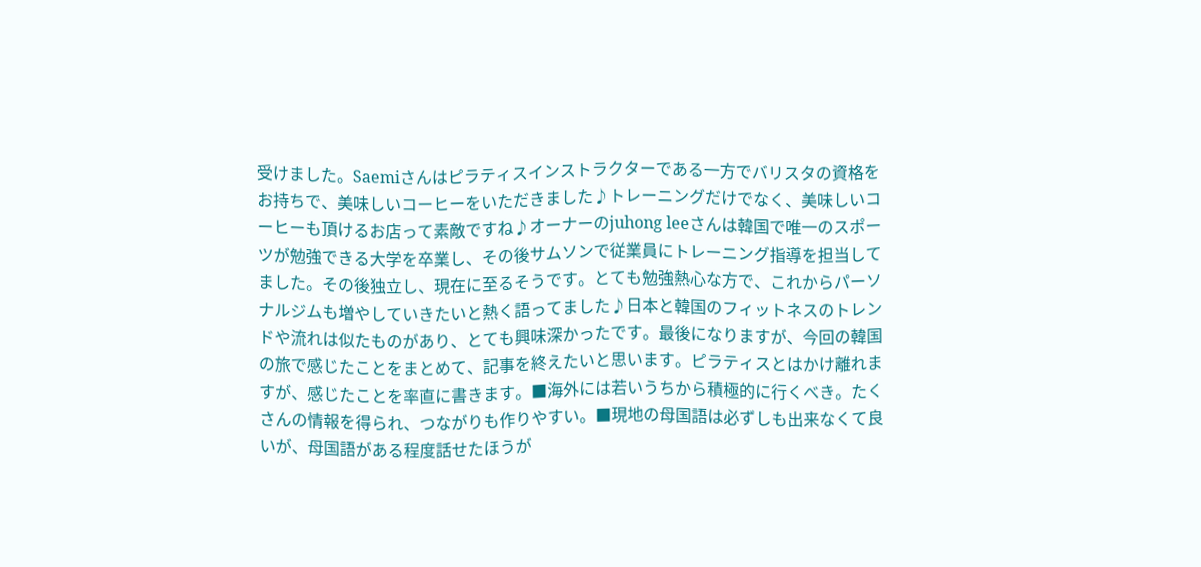受けました。Saemiさんはピラティスインストラクターである一方でバリスタの資格をお持ちで、美味しいコーヒーをいただきました♪トレーニングだけでなく、美味しいコーヒーも頂けるお店って素敵ですね♪オーナーのjuhong leeさんは韓国で唯一のスポーツが勉強できる大学を卒業し、その後サムソンで従業員にトレーニング指導を担当してました。その後独立し、現在に至るそうです。とても勉強熱心な方で、これからパーソナルジムも増やしていきたいと熱く語ってました♪日本と韓国のフィットネスのトレンドや流れは似たものがあり、とても興味深かったです。最後になりますが、今回の韓国の旅で感じたことをまとめて、記事を終えたいと思います。ピラティスとはかけ離れますが、感じたことを率直に書きます。■海外には若いうちから積極的に行くべき。たくさんの情報を得られ、つながりも作りやすい。■現地の母国語は必ずしも出来なくて良いが、母国語がある程度話せたほうが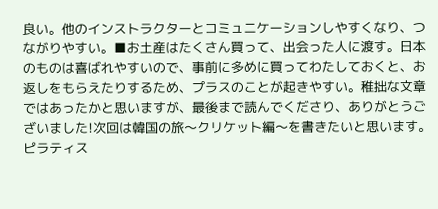良い。他のインストラクターとコミュニケーションしやすくなり、つながりやすい。■お土産はたくさん買って、出会った人に渡す。日本のものは喜ばれやすいので、事前に多めに買ってわたしておくと、お返しをもらえたりするため、プラスのことが起きやすい。稚拙な文章ではあったかと思いますが、最後まで読んでくださり、ありがとうございました!次回は韓国の旅〜クリケット編〜を書きたいと思います。ピラティス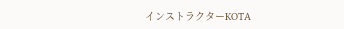インストラクターKOTA